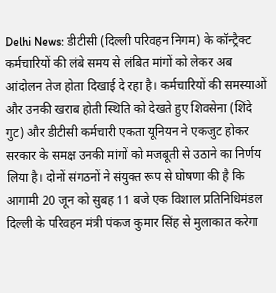Delhi News: डीटीसी (दिल्ली परिवहन निगम) के कॉन्ट्रैक्ट कर्मचारियों की लंबे समय से लंबित मांगों को लेकर अब आंदोलन तेज होता दिखाई दे रहा है। कर्मचारियों की समस्याओं और उनकी खराब होती स्थिति को देखते हुए शिवसेना (शिंदे गुट) और डीटीसी कर्मचारी एकता यूनियन ने एकजुट होकर सरकार के समक्ष उनकी मांगों को मजबूती से उठाने का निर्णय लिया है। दोनों संगठनों ने संयुक्त रूप से घोषणा की है कि आगामी 20 जून को सुबह 11 बजे एक विशाल प्रतिनिधिमंडल दिल्ली के परिवहन मंत्री पंकज कुमार सिंह से मुलाकात करेगा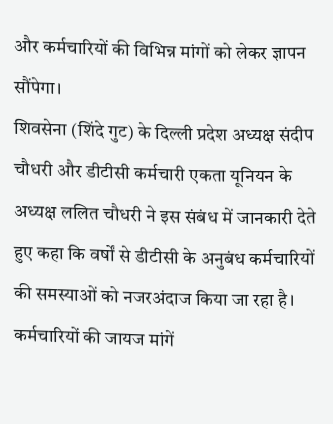और कर्मचारियों की विभिन्न मांगों को लेकर ज्ञापन सौंपेगा।
शिवसेना (शिंदे गुट) के दिल्ली प्रदेश अध्यक्ष संदीप चौधरी और डीटीसी कर्मचारी एकता यूनियन के अध्यक्ष ललित चौधरी ने इस संबंध में जानकारी देते हुए कहा कि वर्षों से डीटीसी के अनुबंध कर्मचारियों की समस्याओं को नजरअंदाज किया जा रहा है। कर्मचारियों की जायज मांगें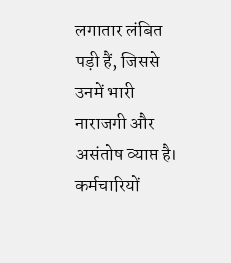लगातार लंबित पड़ी हैं, जिससे उनमें भारी नाराजगी और असंतोष व्याप्त है।
कर्मचारियों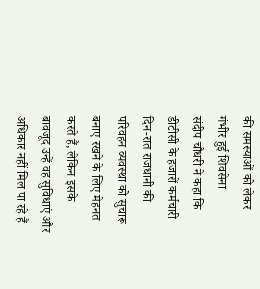की समस्याओं को लेकर गंभीर हुई शिवसेना
संदीप चौधरी ने कहा कि डीटीसी के हजारों कर्मचारी दिन-रात राजधानी की परिवहन व्यवस्था को सुचारू बनाए रखने के लिए मेहनत करते हैं, लेकिन इसके बावजूद उन्हें वह सुविधाएं और अधिकार नहीं मिल पा रहे हैं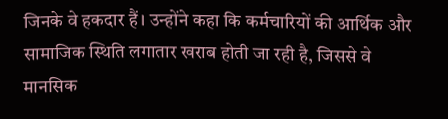जिनके वे हकदार हैं। उन्होंने कहा कि कर्मचारियों की आर्थिक और सामाजिक स्थिति लगातार खराब होती जा रही है, जिससे वे मानसिक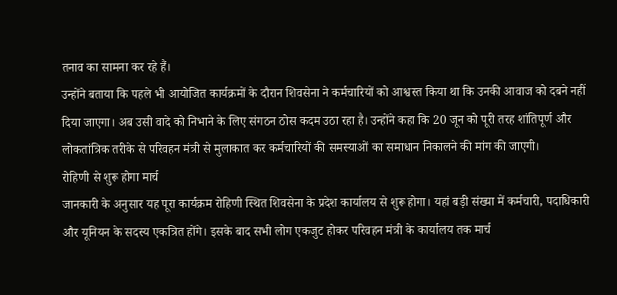तनाव का सामना कर रहे हैं।
उन्होंने बताया कि पहले भी आयोजित कार्यक्रमों के दौरान शिवसेना ने कर्मचारियों को आश्वस्त किया था कि उनकी आवाज को दबने नहीं दिया जाएगा। अब उसी वादे को निभाने के लिए संगठन ठोस कदम उठा रहा है। उन्होंने कहा कि 20 जून को पूरी तरह शांतिपूर्ण और लोकतांत्रिक तरीके से परिवहन मंत्री से मुलाकात कर कर्मचारियों की समस्याओं का समाधान निकालने की मांग की जाएगी।
रोहिणी से शुरू होगा मार्च
जानकारी के अनुसार यह पूरा कार्यक्रम रोहिणी स्थित शिवसेना के प्रदेश कार्यालय से शुरू होगा। यहां बड़ी संख्या में कर्मचारी, पदाधिकारी और यूनियन के सदस्य एकत्रित होंगे। इसके बाद सभी लोग एकजुट होकर परिवहन मंत्री के कार्यालय तक मार्च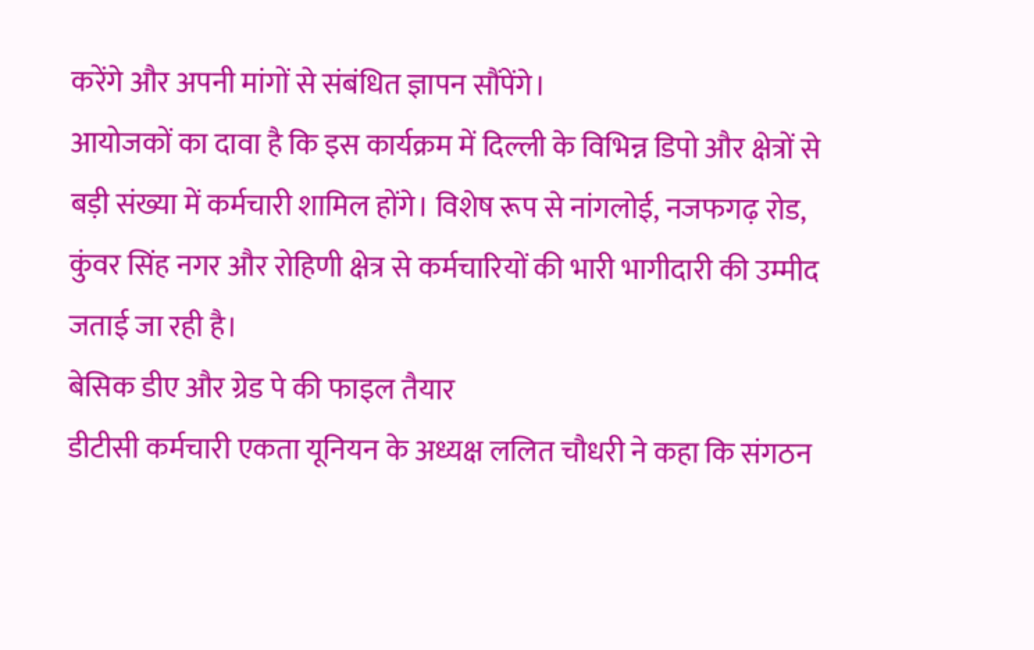करेंगे और अपनी मांगों से संबंधित ज्ञापन सौंपेंगे।
आयोजकों का दावा है कि इस कार्यक्रम में दिल्ली के विभिन्न डिपो और क्षेत्रों से बड़ी संख्या में कर्मचारी शामिल होंगे। विशेष रूप से नांगलोई, नजफगढ़ रोड, कुंवर सिंह नगर और रोहिणी क्षेत्र से कर्मचारियों की भारी भागीदारी की उम्मीद जताई जा रही है।
बेसिक डीए और ग्रेड पे की फाइल तैयार
डीटीसी कर्मचारी एकता यूनियन के अध्यक्ष ललित चौधरी ने कहा कि संगठन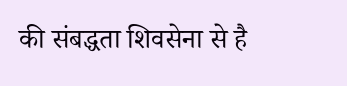की संबद्धता शिवसेना से है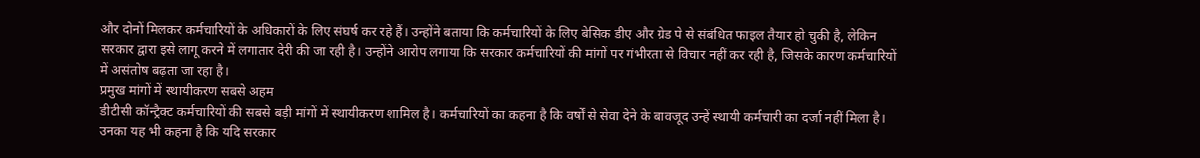और दोनों मिलकर कर्मचारियों के अधिकारों के लिए संघर्ष कर रहे हैं। उन्होंने बताया कि कर्मचारियों के लिए बेसिक डीए और ग्रेड पे से संबंधित फाइल तैयार हो चुकी है, लेकिन सरकार द्वारा इसे लागू करने में लगातार देरी की जा रही है। उन्होंने आरोप लगाया कि सरकार कर्मचारियों की मांगों पर गंभीरता से विचार नहीं कर रही है, जिसके कारण कर्मचारियों में असंतोष बढ़ता जा रहा है।
प्रमुख मांगों में स्थायीकरण सबसे अहम
डीटीसी कॉन्ट्रैक्ट कर्मचारियों की सबसे बड़ी मांगों में स्थायीकरण शामिल है। कर्मचारियों का कहना है कि वर्षों से सेवा देने के बावजूद उन्हें स्थायी कर्मचारी का दर्जा नहीं मिला है। उनका यह भी कहना है कि यदि सरकार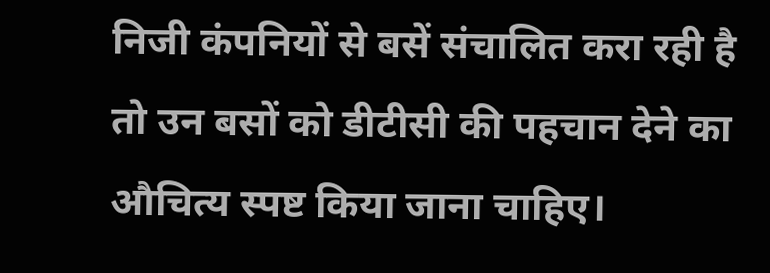निजी कंपनियों से बसें संचालित करा रही है तो उन बसों को डीटीसी की पहचान देने का औचित्य स्पष्ट किया जाना चाहिए।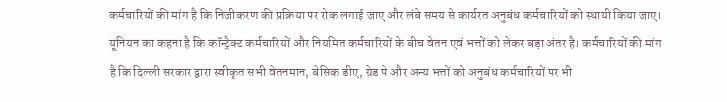कर्मचारियों की मांग है कि निजीकरण की प्रक्रिया पर रोक लगाई जाए और लंबे समय से कार्यरत अनुबंध कर्मचारियों को स्थायी किया जाए।
यूनियन का कहना है कि कॉन्ट्रैक्ट कर्मचारियों और नियमित कर्मचारियों के बीच वेतन एवं भत्तों को लेकर बड़ा अंतर है। कर्मचारियों की मांग है कि दिल्ली सरकार द्वारा स्वीकृत सभी वेतनमान, बेसिक डीए, ग्रेड पे और अन्य भत्तों को अनुबंध कर्मचारियों पर भी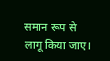समान रूप से लागू किया जाए।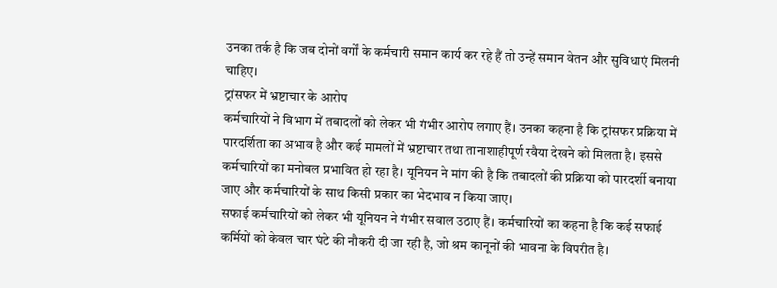उनका तर्क है कि जब दोनों वर्गों के कर्मचारी समान कार्य कर रहे हैं तो उन्हें समान वेतन और सुविधाएं मिलनी चाहिए।
ट्रांसफर में भ्रष्टाचार के आरोप
कर्मचारियों ने विभाग में तबादलों को लेकर भी गंभीर आरोप लगाए हैं। उनका कहना है कि ट्रांसफर प्रक्रिया में पारदर्शिता का अभाव है और कई मामलों में भ्रष्टाचार तथा तानाशाहीपूर्ण रवैया देखने को मिलता है। इससे कर्मचारियों का मनोबल प्रभावित हो रहा है। यूनियन ने मांग की है कि तबादलों की प्रक्रिया को पारदर्शी बनाया जाए और कर्मचारियों के साथ किसी प्रकार का भेदभाव न किया जाए।
सफाई कर्मचारियों को लेकर भी यूनियन ने गंभीर सवाल उठाए हैं। कर्मचारियों का कहना है कि कई सफाई कर्मियों को केवल चार घंटे की नौकरी दी जा रही है, जो श्रम कानूनों की भावना के विपरीत है।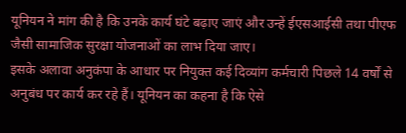यूनियन ने मांग की है कि उनके कार्य घंटे बढ़ाए जाएं और उन्हें ईएसआईसी तथा पीएफ जैसी सामाजिक सुरक्षा योजनाओं का लाभ दिया जाए।
इसके अलावा अनुकंपा के आधार पर नियुक्त कई दिव्यांग कर्मचारी पिछले 14 वर्षों से अनुबंध पर कार्य कर रहे हैं। यूनियन का कहना है कि ऐसे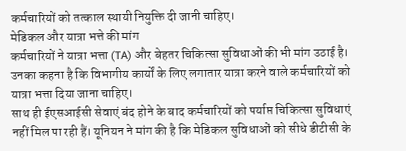कर्मचारियों को तत्काल स्थायी नियुक्ति दी जानी चाहिए।
मेडिकल और यात्रा भत्ते की मांग
कर्मचारियों ने यात्रा भत्ता (TA) और बेहतर चिकित्सा सुविधाओं की भी मांग उठाई है। उनका कहना है कि विभागीय कार्यों के लिए लगातार यात्रा करने वाले कर्मचारियों को यात्रा भत्ता दिया जाना चाहिए।
साथ ही ईएसआईसी सेवाएं बंद होने के बाद कर्मचारियों को पर्याप्त चिकित्सा सुविधाएं नहीं मिल पा रही हैं। यूनियन ने मांग की है कि मेडिकल सुविधाओं को सीधे डीटीसी के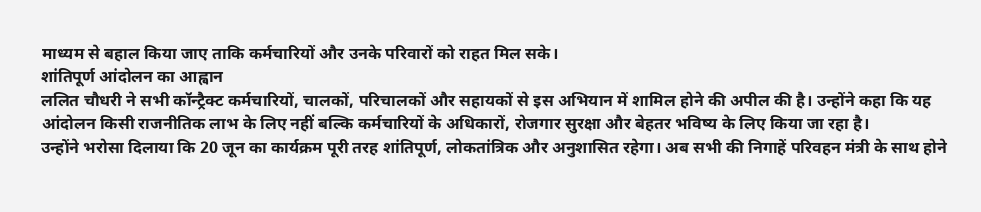माध्यम से बहाल किया जाए ताकि कर्मचारियों और उनके परिवारों को राहत मिल सके।
शांतिपूर्ण आंदोलन का आह्वान
ललित चौधरी ने सभी कॉन्ट्रैक्ट कर्मचारियों, चालकों, परिचालकों और सहायकों से इस अभियान में शामिल होने की अपील की है। उन्होंने कहा कि यह आंदोलन किसी राजनीतिक लाभ के लिए नहीं बल्कि कर्मचारियों के अधिकारों, रोजगार सुरक्षा और बेहतर भविष्य के लिए किया जा रहा है।
उन्होंने भरोसा दिलाया कि 20 जून का कार्यक्रम पूरी तरह शांतिपूर्ण, लोकतांत्रिक और अनुशासित रहेगा। अब सभी की निगाहें परिवहन मंत्री के साथ होने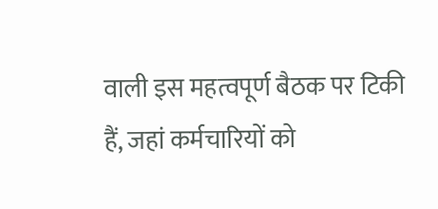वाली इस महत्वपूर्ण बैठक पर टिकी हैं, जहां कर्मचारियों को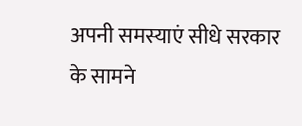अपनी समस्याएं सीधे सरकार के सामने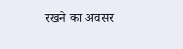रखने का अवसर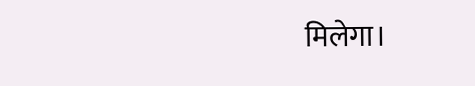मिलेगा।